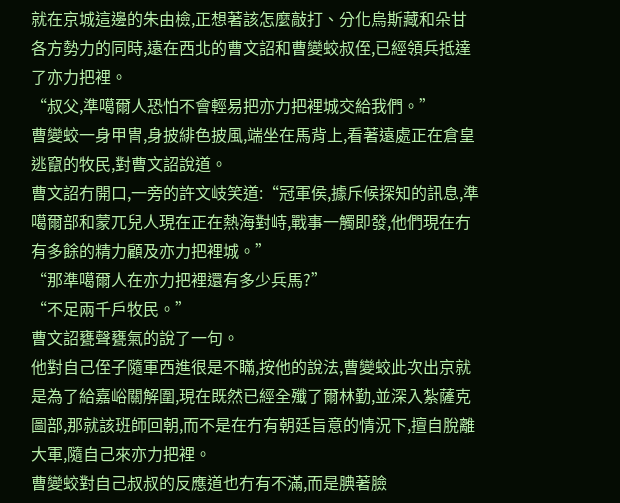就在京城這邊的朱由檢,正想著該怎麼敲打、分化烏斯藏和朵甘各方勢力的同時,遠在西北的曹文詔和曹變蛟叔侄,已經領兵抵達了亦力把裡。
“叔父,準噶爾人恐怕不會輕易把亦力把裡城交給我們。”
曹變蛟一身甲冑,身披緋色披風,端坐在馬背上,看著遠處正在倉皇逃竄的牧民,對曹文詔說道。
曹文詔冇開口,一旁的許文岐笑道:“冠軍侯,據斥候探知的訊息,準噶爾部和蒙兀兒人現在正在熱海對峙,戰事一觸即發,他們現在冇有多餘的精力顧及亦力把裡城。”
“那準噶爾人在亦力把裡還有多少兵馬?”
“不足兩千戶牧民。”
曹文詔甕聲甕氣的說了一句。
他對自己侄子隨軍西進很是不瞞,按他的說法,曹變蛟此次出京就是為了給嘉峪關解圍,現在既然已經全殲了爾林勤,並深入紮薩克圖部,那就該班師回朝,而不是在冇有朝廷旨意的情況下,擅自脫離大軍,隨自己來亦力把裡。
曹變蛟對自己叔叔的反應道也冇有不滿,而是腆著臉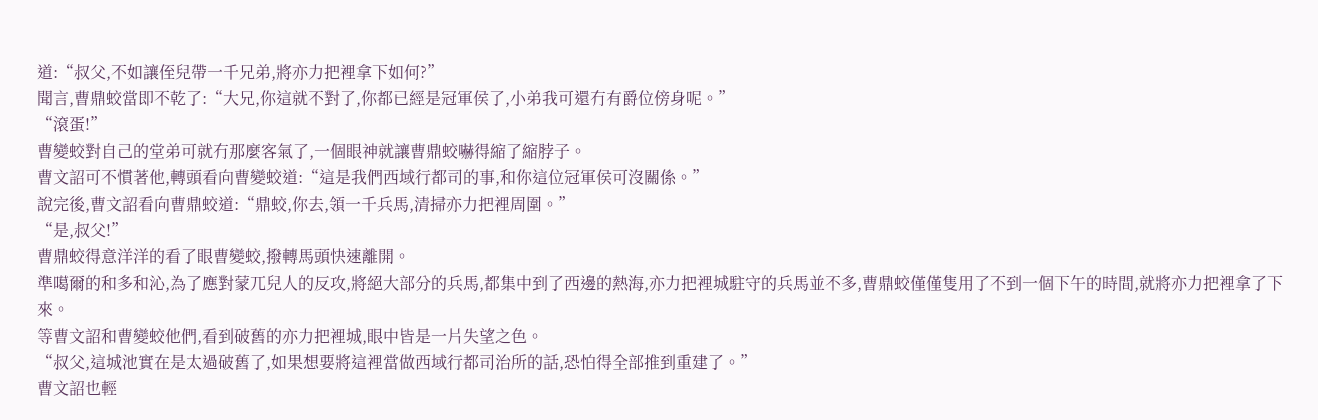道:“叔父,不如讓侄兒帶一千兄弟,將亦力把裡拿下如何?”
聞言,曹鼎蛟當即不乾了:“大兄,你這就不對了,你都已經是冠軍侯了,小弟我可還冇有爵位傍身呢。”
“滾蛋!”
曹變蛟對自己的堂弟可就冇那麼客氣了,一個眼神就讓曹鼎蛟嚇得縮了縮脖子。
曹文詔可不慣著他,轉頭看向曹變蛟道:“這是我們西域行都司的事,和你這位冠軍侯可沒關係。”
說完後,曹文詔看向曹鼎蛟道:“鼎蛟,你去,領一千兵馬,清掃亦力把裡周圍。”
“是,叔父!”
曹鼎蛟得意洋洋的看了眼曹變蛟,撥轉馬頭快速離開。
準噶爾的和多和沁,為了應對蒙兀兒人的反攻,將絕大部分的兵馬,都集中到了西邊的熱海,亦力把裡城駐守的兵馬並不多,曹鼎蛟僅僅隻用了不到一個下午的時間,就將亦力把裡拿了下來。
等曹文詔和曹變蛟他們,看到破舊的亦力把裡城,眼中皆是一片失望之色。
“叔父,這城池實在是太過破舊了,如果想要將這裡當做西域行都司治所的話,恐怕得全部推到重建了。”
曹文詔也輕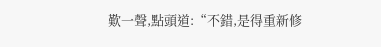歎一聲,點頭道:“不錯,是得重新修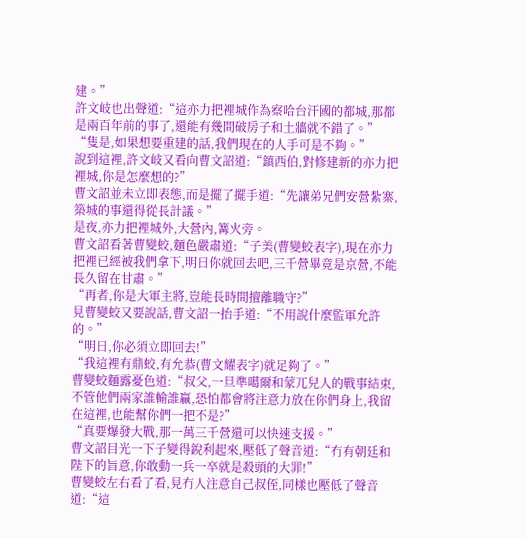建。”
許文岐也出聲道:“這亦力把裡城作為察哈台汗國的都城,那都是兩百年前的事了,還能有幾間破房子和土牆就不錯了。”
“隻是,如果想要重建的話,我們現在的人手可是不夠。”
說到這裡,許文岐又看向曹文詔道:“鎮西伯,對修建新的亦力把裡城,你是怎麼想的?”
曹文詔並未立即表態,而是擺了擺手道:“先讓弟兄們安營紮寨,築城的事還得從長計議。”
是夜,亦力把裡城外,大營內,篝火旁。
曹文詔看著曹變蛟,麵色嚴肅道:“子美(曹變蛟表字),現在亦力把裡已經被我們拿下,明日你就回去吧,三千營畢竟是京營,不能長久留在甘肅。”
“再者,你是大軍主將,豈能長時間擅離職守?”
見曹變蛟又要說話,曹文詔一抬手道:“不用說什麼監軍允許的。”
“明日,你必須立即回去!”
“我這裡有鼎蛟,有允恭(曹文耀表字)就足夠了。”
曹變蛟麵露憂色道:“叔父,一旦準噶爾和蒙兀兒人的戰事結束,不管他們兩家誰輸誰贏,恐怕都會將注意力放在你們身上,我留在這裡,也能幫你們一把不是?”
“真要爆發大戰,那一萬三千營還可以快速支援。”
曹文詔目光一下子變得銳利起來,壓低了聲音道:“冇有朝廷和陛下的旨意,你敢動一兵一卒就是殺頭的大罪!”
曹變蛟左右看了看,見冇人注意自己叔侄,同樣也壓低了聲音道:“這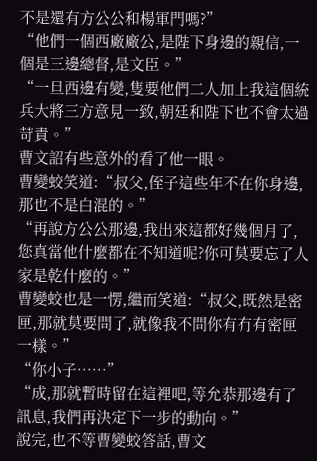不是還有方公公和楊軍門嗎?”
“他們一個西廠廠公,是陛下身邊的親信,一個是三邊總督,是文臣。”
“一旦西邊有變,隻要他們二人加上我這個統兵大將三方意見一致,朝廷和陛下也不會太過苛責。”
曹文詔有些意外的看了他一眼。
曹變蛟笑道:“叔父,侄子這些年不在你身邊,那也不是白混的。”
“再說方公公那邊,我出來這都好幾個月了,您真當他什麼都在不知道呢?你可莫要忘了人家是乾什麼的。”
曹變蛟也是一愣,繼而笑道:“叔父,既然是密匣,那就莫要問了,就像我不問你有冇有密匣一樣。”
“你小子……”
“成,那就暫時留在這裡吧,等允恭那邊有了訊息,我們再決定下一步的動向。”
說完,也不等曹變蛟答話,曹文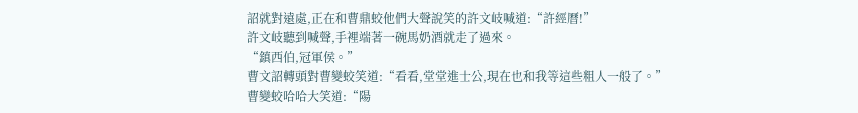詔就對遠處,正在和曹鼎蛟他們大聲說笑的許文岐喊道:“許經曆!”
許文岐聽到喊聲,手裡端著一碗馬奶酒就走了過來。
“鎮西伯,冠軍侯。”
曹文詔轉頭對曹變蛟笑道:“看看,堂堂進士公,現在也和我等這些粗人一般了。”
曹變蛟哈哈大笑道:“陽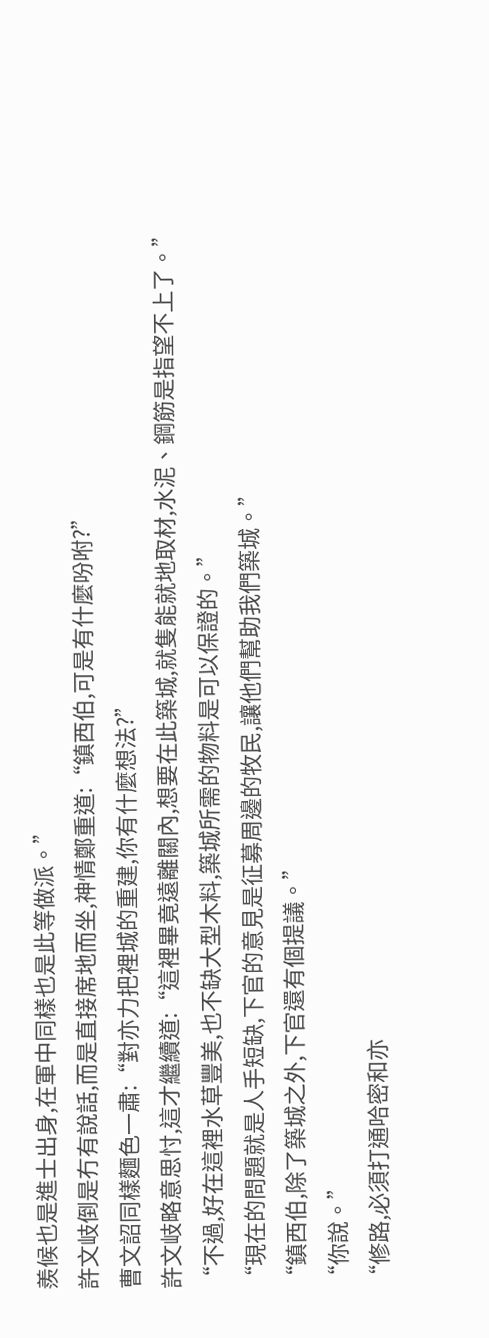羨候也是進士出身,在軍中同樣也是此等做派。”
許文岐倒是冇有說話,而是直接席地而坐,神情鄭重道:“鎮西伯,可是有什麼吩咐?”
曹文詔同樣麵色一肅:“對亦力把裡城的重建,你有什麼想法?”
許文岐略意思忖,這才繼續道:“這裡畢竟遠離關內,想要在此築城,就隻能就地取材,水泥、鋼筋是指望不上了。”
“不過,好在這裡水草豐美,也不缺大型木料,築城所需的物料是可以保證的。”
“現在的問題就是人手短缺,下官的意見是征募周邊的牧民,讓他們幫助我們築城。”
“鎮西伯,除了築城之外,下官還有個提議。”
“你說。”
“修路,必須打通哈密和亦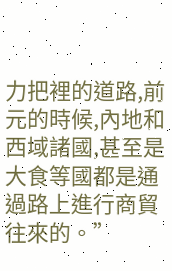力把裡的道路,前元的時候,內地和西域諸國,甚至是大食等國都是通過路上進行商貿往來的。”